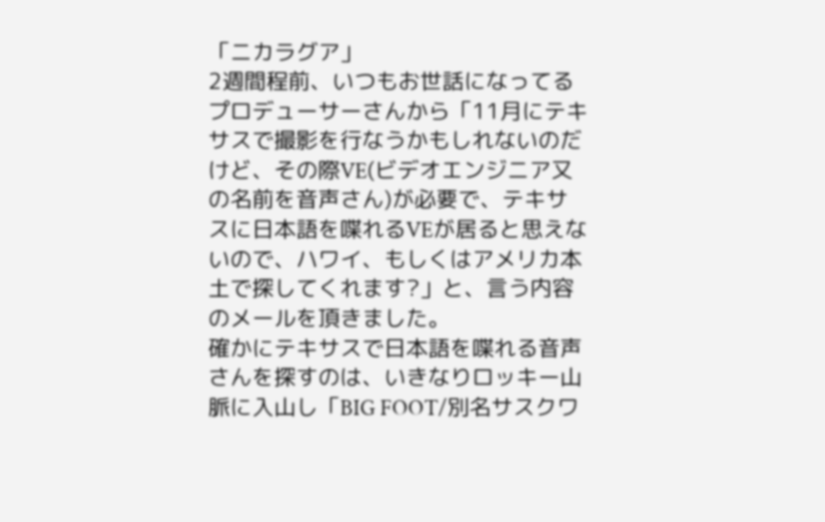「ニカラグア」
2週間程前、いつもお世話になってるプロデューサーさんから「11月にテキサスで撮影を行なうかもしれないのだけど、その際VE(ビデオエンジニア又の名前を音声さん)が必要で、テキサスに日本語を喋れるVEが居ると思えないので、ハワイ、もしくはアメリカ本土で探してくれます?」と、言う内容のメールを頂きました。
確かにテキサスで日本語を喋れる音声さんを探すのは、いきなりロッキー山脈に入山し「BIG FOOT/別名サスクワ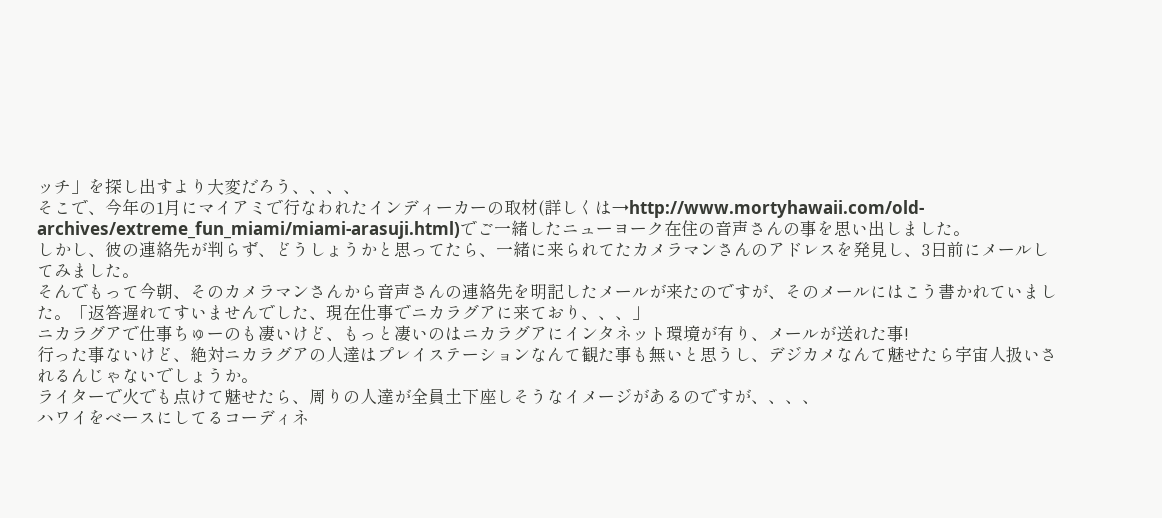ッチ」を探し出すより大変だろう、、、、
そこで、今年の1月にマイアミで行なわれたインディーカーの取材(詳しくは→http://www.mortyhawaii.com/old-archives/extreme_fun_miami/miami-arasuji.html)でご一緒したニューヨーク在住の音声さんの事を思い出しました。
しかし、彼の連絡先が判らず、どうしょうかと思ってたら、一緒に来られてたカメラマンさんのアドレスを発見し、3日前にメールしてみました。
そんでもって今朝、そのカメラマンさんから音声さんの連絡先を明記したメールが来たのですが、そのメールにはこう書かれていました。「返答遅れてすいませんでした、現在仕事でニカラグアに来ており、、、」
ニカラグアで仕事ちゅーのも凄いけど、もっと凄いのはニカラグアにインタネット環境が有り、メールが送れた事!
行った事ないけど、絶対ニカラグアの人達はプレイステーションなんて観た事も無いと思うし、デジカメなんて魅せたら宇宙人扱いされるんじゃないでしょうか。
ライターで火でも点けて魅せたら、周りの人達が全員土下座しそうなイメージがあるのですが、、、、
ハワイをベースにしてるコーディネ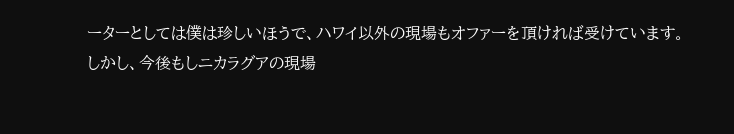ーターとしては僕は珍しいほうで、ハワイ以外の現場もオファーを頂ければ受けています。
しかし、今後もしニカラグアの現場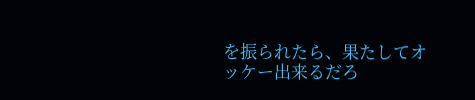を振られたら、果たしてオッケー出来るだろ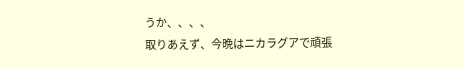うか、、、、
取りあえず、今晩はニカラグアで頑張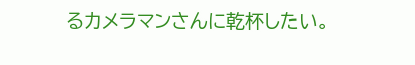るカメラマンさんに乾杯したい。